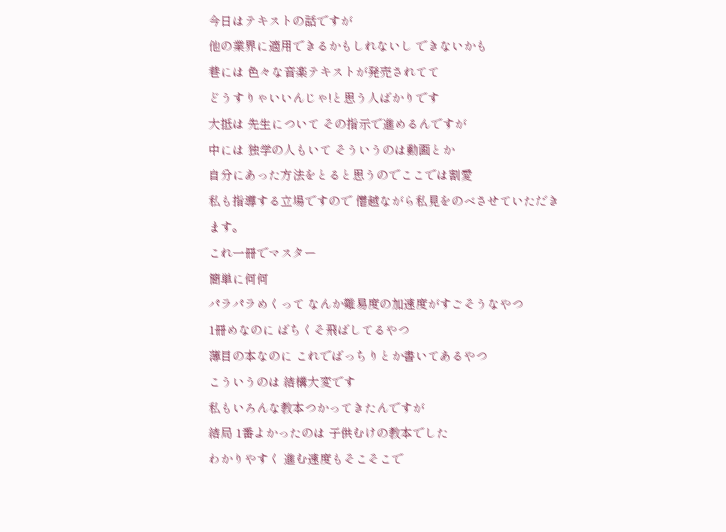今日はテキストの話ですが
他の業界に適用できるかもしれないし できないかも
巷には 色々な音楽テキストが発売されてて
どうすりゃいいんじゃ!と思う人ばかりです
大抵は 先生について その指示で進めるんですが
中には 独学の人もいて そういうのは動画とか
自分にあった方法をとると思うのでここでは割愛
私も指導する立場ですので 僭越ながら私見をのべさせていただきます。
これ一冊でマスター
簡単に何何
パラパラめくって なんか難易度の加速度がすごそうなやつ
1冊めなのに ばちくそ飛ばしてるやつ
薄目の本なのに これでばっちりとか書いてあるやつ
こういうのは 結構大変です
私もいろんな教本つかってきたんですが
結局 1番よかったのは 子供むけの教本でした
わかりやすく 進む速度もそこそこで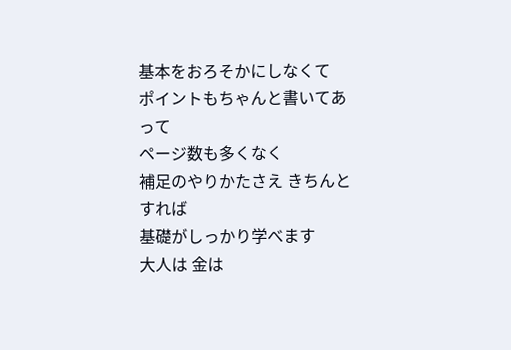基本をおろそかにしなくて
ポイントもちゃんと書いてあって
ページ数も多くなく
補足のやりかたさえ きちんとすれば
基礎がしっかり学べます
大人は 金は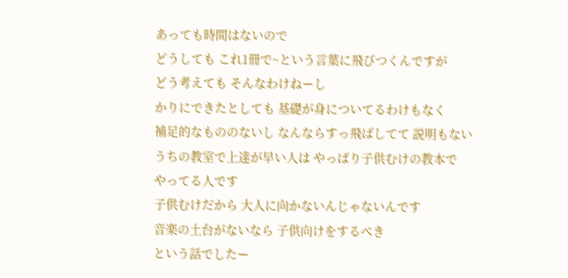あっても時間はないので
どうしても これ1冊で~という言葉に飛びつくんですが
どう考えても そんなわけねーし
かりにできたとしても 基礎が身についてるわけもなく
補足的なもののないし なんならすっ飛ばしてて 説明もない
うちの教室で上達が早い人は やっぱり子供むけの教本で
やってる人です
子供むけだから 大人に向かないんじゃないんです
音楽の土台がないなら 子供向けをするべき
という話でしたー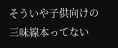そういや子供向けの三味線本ってない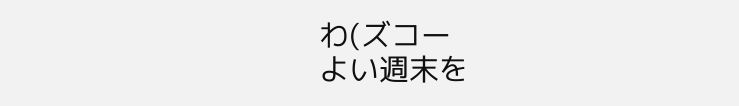わ(ズコー
よい週末を